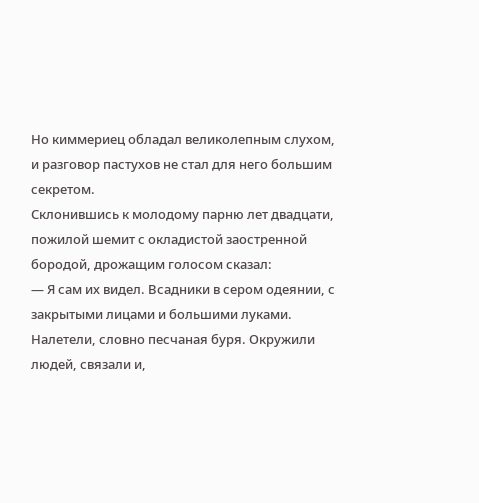Но киммериец обладал великолепным слухом, и разговор пастухов не стал для него большим секретом.
Склонившись к молодому парню лет двадцати, пожилой шемит с окладистой заостренной бородой, дрожащим голосом сказал:
— Я сам их видел. Всадники в сером одеянии, с закрытыми лицами и большими луками. Налетели, словно песчаная буря. Окружили людей, связали и,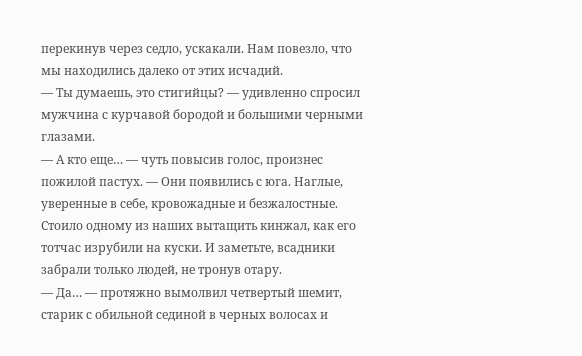перекинув через седло, ускакали. Нам повезло, что мы находились далеко от этих исчадий.
— Ты думаешь, это стигийцы? — удивленно спросил мужчина с курчавой бородой и большими черными глазами.
— А кто еще… — чуть повысив голос, произнес пожилой пастух. — Они появились с юга. Наглые, уверенные в себе, кровожадные и безжалостные. Стоило одному из наших вытащить кинжал, как его тотчас изрубили на куски. И заметьте, всадники забрали только людей, не тронув отару.
— Да… — протяжно вымолвил четвертый шемит, старик с обильной сединой в черных волосах и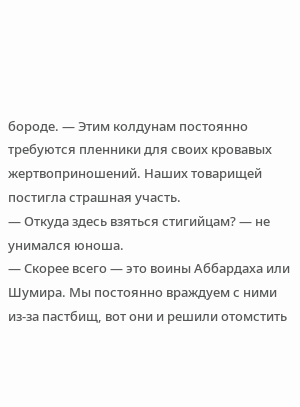бороде. — Этим колдунам постоянно требуются пленники для своих кровавых жертвоприношений. Наших товарищей постигла страшная участь.
— Откуда здесь взяться стигийцам? — не унимался юноша.
— Скорее всего — это воины Аббардаха или Шумира. Мы постоянно враждуем с ними из-за пастбищ, вот они и решили отомстить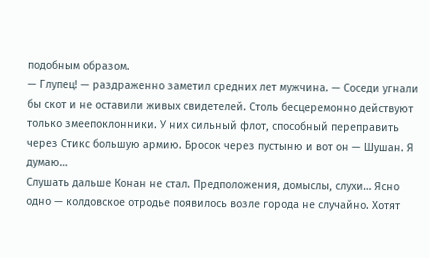подобным образом.
— Глупец! — раздраженно заметил средних лет мужчина. — Соседи угнали бы скот и не оставили живых свидетелей. Столь бесцеремонно действуют только змеепоклонники. У них сильный флот, способный переправить через Стикс большую армию. Бросок через пустыню и вот он — Шушан. Я думаю…
Слушать дальше Конан не стал. Предположения, домыслы, слухи… Ясно одно — колдовское отродье появилось возле города не случайно. Хотят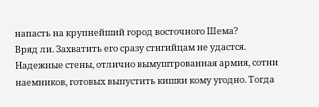напасть на крупнейший город восточного Шема?
Вряд ли. Захватить его сразу стигийцам не удастся. Надежные стены, отлично вымуштрованная армия, сотни наемников, готовых выпустить кишки кому угодно. Тогда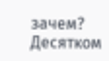зачем? Десятком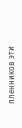пленников эти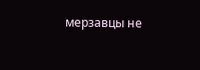мерзавцы не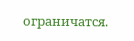ограничатся.